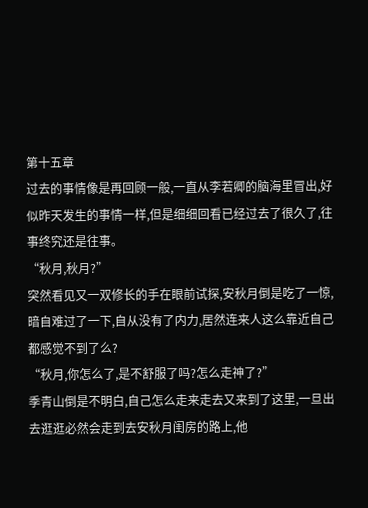第十五章
过去的事情像是再回顾一般,一直从李若卿的脑海里冒出,好似昨天发生的事情一样,但是细细回看已经过去了很久了,往事终究还是往事。
“秋月,秋月?”
突然看见又一双修长的手在眼前试探,安秋月倒是吃了一惊,暗自难过了一下,自从没有了内力,居然连来人这么靠近自己都感觉不到了么?
“秋月,你怎么了,是不舒服了吗?怎么走神了?”
季青山倒是不明白,自己怎么走来走去又来到了这里,一旦出去逛逛必然会走到去安秋月闺房的路上,他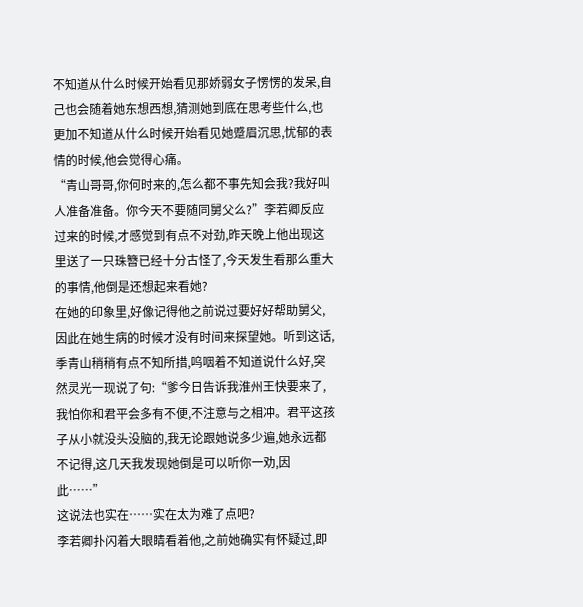不知道从什么时候开始看见那娇弱女子愣愣的发呆,自己也会随着她东想西想,猜测她到底在思考些什么,也更加不知道从什么时候开始看见她蹙眉沉思,忧郁的表情的时候,他会觉得心痛。
“青山哥哥,你何时来的,怎么都不事先知会我?我好叫人准备准备。你今天不要随同舅父么?”李若卿反应过来的时候,才感觉到有点不对劲,昨天晚上他出现这里送了一只珠簪已经十分古怪了,今天发生看那么重大的事情,他倒是还想起来看她?
在她的印象里,好像记得他之前说过要好好帮助舅父,因此在她生病的时候才没有时间来探望她。听到这话,季青山稍稍有点不知所措,呜咽着不知道说什么好,突然灵光一现说了句:“爹今日告诉我淮州王快要来了,我怕你和君平会多有不便,不注意与之相冲。君平这孩子从小就没头没脑的,我无论跟她说多少遍,她永远都不记得,这几天我发现她倒是可以听你一劝,因此……”
这说法也实在……实在太为难了点吧?
李若卿扑闪着大眼睛看着他,之前她确实有怀疑过,即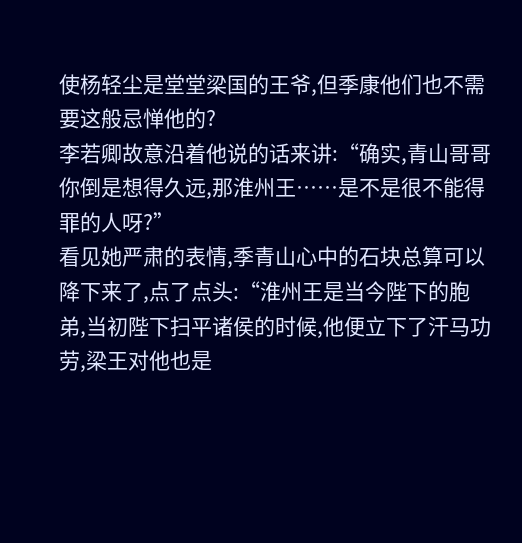使杨轻尘是堂堂梁国的王爷,但季康他们也不需要这般忌惮他的?
李若卿故意沿着他说的话来讲:“确实,青山哥哥你倒是想得久远,那淮州王……是不是很不能得罪的人呀?”
看见她严肃的表情,季青山心中的石块总算可以降下来了,点了点头:“淮州王是当今陛下的胞弟,当初陛下扫平诸侯的时候,他便立下了汗马功劳,梁王对他也是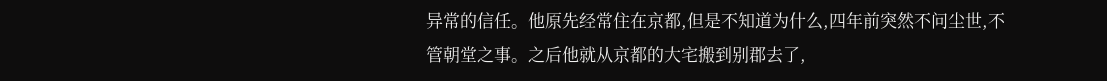异常的信任。他原先经常住在京都,但是不知道为什么,四年前突然不问尘世,不管朝堂之事。之后他就从京都的大宅搬到别郡去了,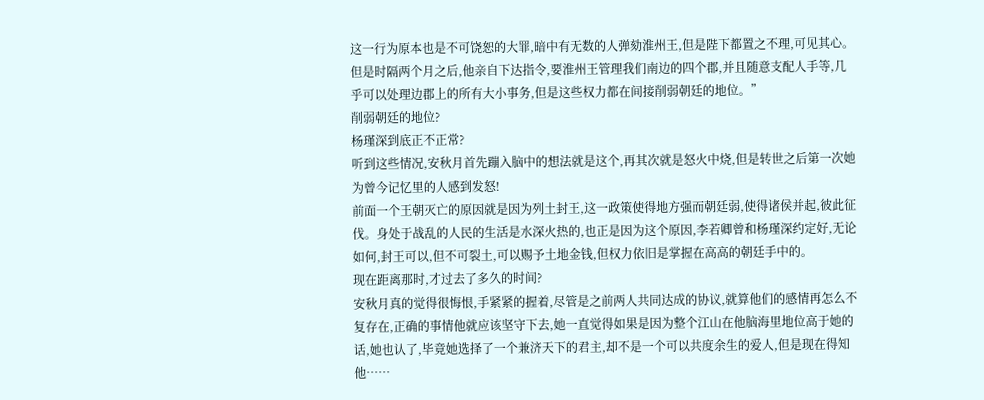这一行为原本也是不可饶恕的大罪,暗中有无数的人弹劾淮州王,但是陛下都置之不理,可见其心。但是时隔两个月之后,他亲自下达指令,要淮州王管理我们南边的四个郡,并且随意支配人手等,几乎可以处理边郡上的所有大小事务,但是这些权力都在间接削弱朝廷的地位。”
削弱朝廷的地位?
杨瑾深到底正不正常?
听到这些情况,安秋月首先蹦入脑中的想法就是这个,再其次就是怒火中烧,但是转世之后第一次她为曾今记忆里的人感到发怒!
前面一个王朝灭亡的原因就是因为列土封王,这一政策使得地方强而朝廷弱,使得诸侯并起,彼此征伐。身处于战乱的人民的生活是水深火热的,也正是因为这个原因,李若卿曾和杨瑾深约定好,无论如何,封王可以,但不可裂土,可以赐予土地金钱,但权力依旧是掌握在高高的朝廷手中的。
现在距离那时,才过去了多久的时间?
安秋月真的觉得很悔恨,手紧紧的握着,尽管是之前两人共同达成的协议,就算他们的感情再怎么不复存在,正确的事情他就应该坚守下去,她一直觉得如果是因为整个江山在他脑海里地位高于她的话,她也认了,毕竟她选择了一个兼济天下的君主,却不是一个可以共度余生的爱人,但是现在得知他……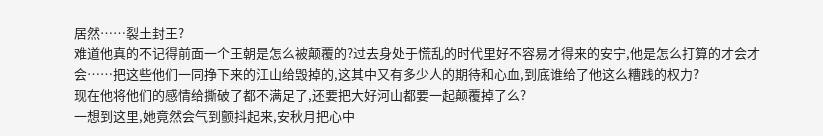居然……裂土封王?
难道他真的不记得前面一个王朝是怎么被颠覆的?过去身处于慌乱的时代里好不容易才得来的安宁,他是怎么打算的才会才会……把这些他们一同挣下来的江山给毁掉的,这其中又有多少人的期待和心血,到底谁给了他这么糟践的权力?
现在他将他们的感情给撕破了都不满足了,还要把大好河山都要一起颠覆掉了么?
一想到这里,她竟然会气到颤抖起来,安秋月把心中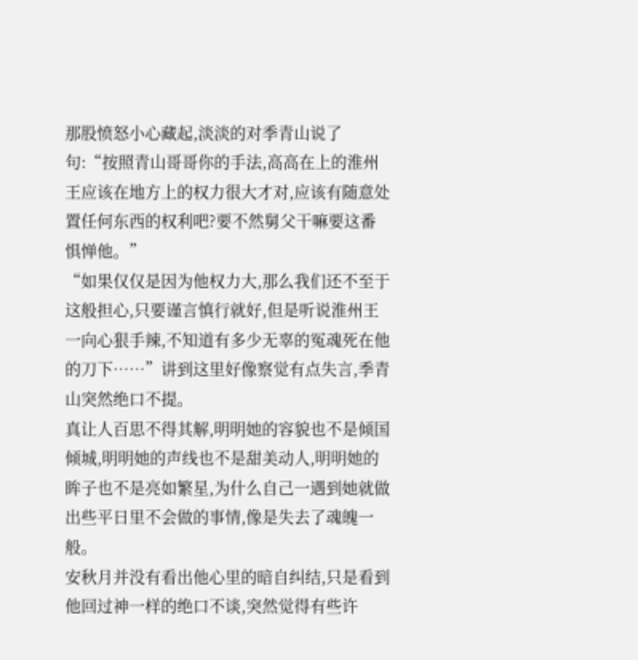那股愤怒小心藏起,淡淡的对季青山说了句:“按照青山哥哥你的手法,高高在上的淮州王应该在地方上的权力很大才对,应该有随意处置任何东西的权利吧?要不然舅父干嘛要这番惧惮他。”
“如果仅仅是因为他权力大,那么我们还不至于这般担心,只要谨言慎行就好,但是听说淮州王一向心狠手辣,不知道有多少无辜的冤魂死在他的刀下……”讲到这里好像察觉有点失言,季青山突然绝口不提。
真让人百思不得其解,明明她的容貌也不是倾国倾城,明明她的声线也不是甜美动人,明明她的眸子也不是亮如繁星,为什么自己一遇到她就做出些平日里不会做的事情,像是失去了魂魄一般。
安秋月并没有看出他心里的暗自纠结,只是看到他回过神一样的绝口不谈,突然觉得有些许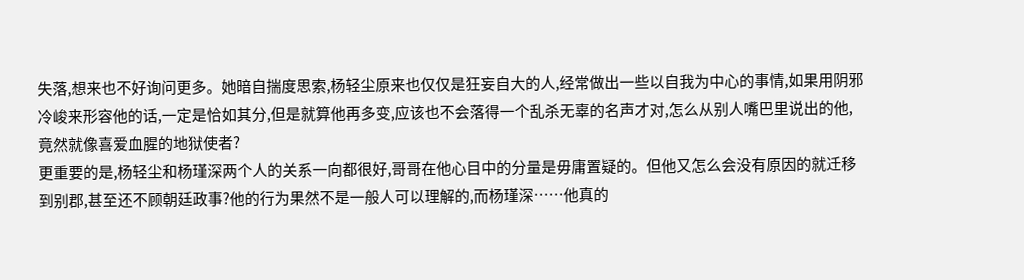失落,想来也不好询问更多。她暗自揣度思索,杨轻尘原来也仅仅是狂妄自大的人,经常做出一些以自我为中心的事情,如果用阴邪冷峻来形容他的话,一定是恰如其分,但是就算他再多变,应该也不会落得一个乱杀无辜的名声才对,怎么从别人嘴巴里说出的他,竟然就像喜爱血腥的地狱使者?
更重要的是,杨轻尘和杨瑾深两个人的关系一向都很好,哥哥在他心目中的分量是毋庸置疑的。但他又怎么会没有原因的就迁移到别郡,甚至还不顾朝廷政事?他的行为果然不是一般人可以理解的,而杨瑾深……他真的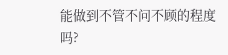能做到不管不问不顾的程度吗?